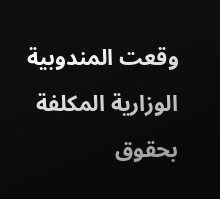وقعت المندوبية الوزارية المكلفة بحقوق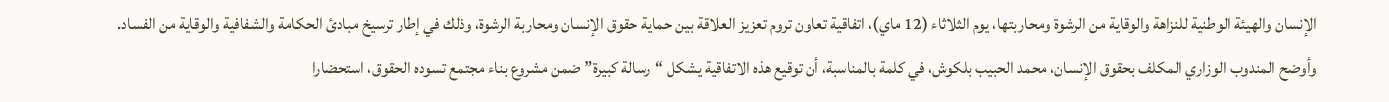الإنسان والهيئة الوطنية للنزاهة والوقاية من الرشوة ومحاربتها، يوم الثلاثاء (12 ماي)، اتفاقية تعاون تروم تعزيز العلاقة بين حماية حقوق الإنسان ومحاربة الرشوة، وذلك في إطار ترسيخ مبادئ الحكامة والشفافية والوقاية من الفساد.
وأوضح المندوب الوزاري المكلف بحقوق الإنسان، محمد الحبيب بلكوش، في كلمة بالمناسبة، أن توقيع هذه الاتفاقية يشكل “رسالة كبيرة” ضمن مشروع بناء مجتمع تسوده الحقوق، استحضارا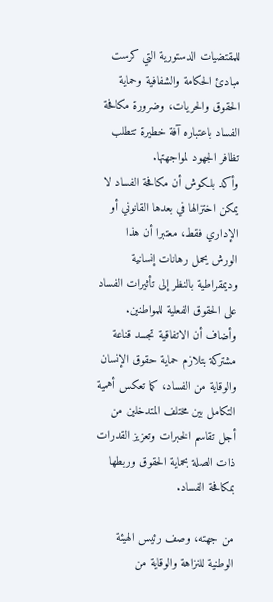للمقتضيات الدستورية التي كرست مبادئ الحكامة والشفافية وحماية الحقوق والحريات، وضرورة مكافحة الفساد باعتباره آفة خطيرة تتطلب تظافر الجهود لمواجهتها.
وأكد بلكوش أن مكافحة الفساد لا يمكن اختزالها في بعدها القانوني أو الإداري فقط، معتبرا أن هذا الورش يحمل رهانات إنسانية وديمقراطية بالنظر إلى تأثيرات الفساد على الحقوق الفعلية للمواطنين. وأضاف أن الاتفاقية تجسد قناعة مشتركة بتلازم حماية حقوق الإنسان والوقاية من الفساد، كما تعكس أهمية التكامل بين مختلف المتدخلين من أجل تقاسم الخبرات وتعزيز القدرات ذات الصلة بحماية الحقوق وربطها بمكافحة الفساد.

من جهته، وصف رئيس الهيئة الوطنية للنزاهة والوقاية من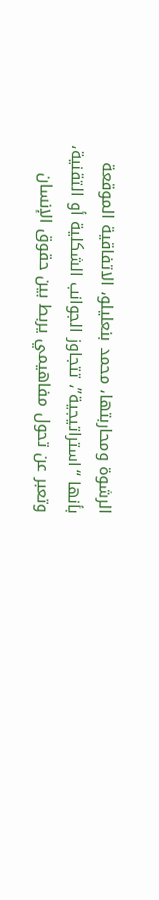الرشوة ومحاربتها، محمد بنعليلو، الاتفاقية الموقعة بأنها “استراتيجية”، تتجاوز الجوانب الشكلية أو التقنية، وتعبر عن تحول مفاهيمي يربط بين حقوق الإنسان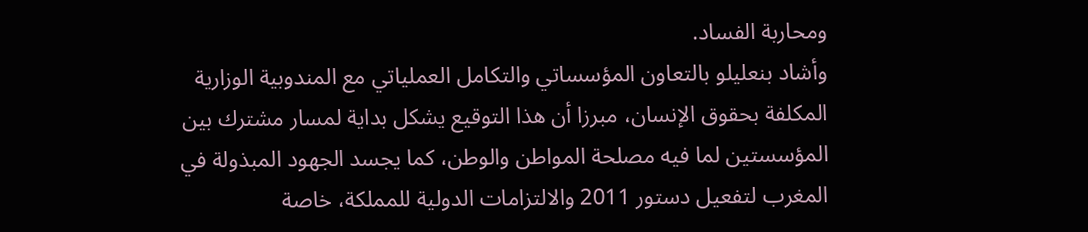ومحاربة الفساد.
وأشاد بنعليلو بالتعاون المؤسساتي والتكامل العملياتي مع المندوبية الوزارية المكلفة بحقوق الإنسان، مبرزا أن هذا التوقيع يشكل بداية لمسار مشترك بين المؤسستين لما فيه مصلحة المواطن والوطن، كما يجسد الجهود المبذولة في المغرب لتفعيل دستور 2011 والالتزامات الدولية للمملكة، خاصة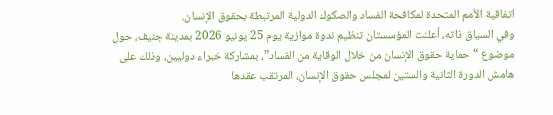اتفاقية الأمم المتحدة لمكافحة الفساد والصكوك الدولية المرتبطة بحقوق الإنسان.
وفي السياق ذاته، أعلنت المؤسستان تنظيم ندوة موازية يوم 25 يونيو 2026 بمدينة جنيف، حول موضوع “حماية حقوق الإنسان من خلال الوقاية من الفساد”، بمشاركة خبراء دوليين، وذلك على هامش الدورة الثانية والستين لمجلس حقوق الإنسان، المرتقب عقدها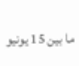ما بين 15 يونيو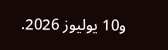و10 يوليوز 2026.